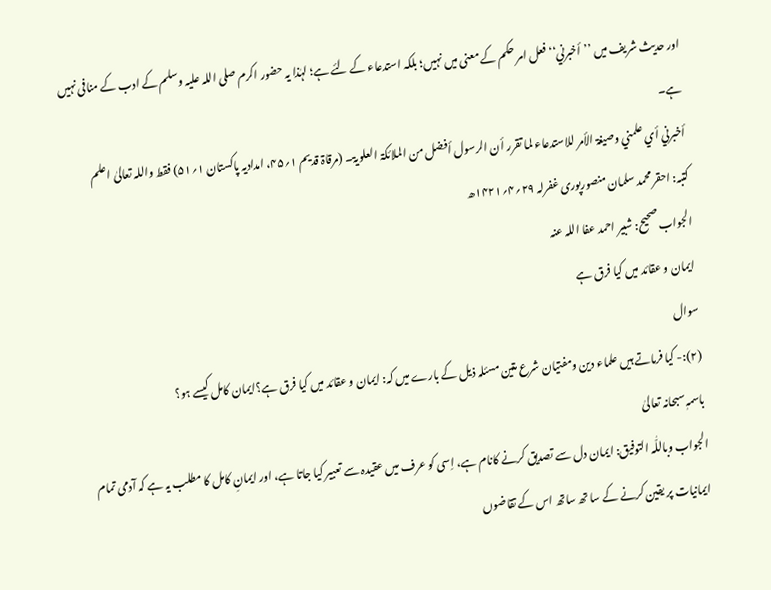اور حدیث شریف میں ’’أخبرني‘‘ فعل امر حکم کے معنی میں نہیں؛ بلکہ استدعاء کے لئے ہے؛ لہٰذا یہ حضور اکرم صلی اللہ علیہ وسلم کے ادب کے منافی نہیں ہے۔
أخبرني أي علمني وصیغۃ الأمر للاستدعاء لما تقرر أن الرسول أفضل من الملائکۃ العلویۃ۔ (مرقاۃ قدیم ۱؍۴۵، امدادیہ پاکستان ۱؍۵۱) فقط واللہ تعالیٰ اعلم
کتبہ: احقر محمد سلمان منصورپوری غفرلہ ۲۹؍۴؍۱۴۲۱ھ
الجواب صحیح: شبیر احمد عفا اللہ عنہ
ایمان و عقائد میں کیا فرق ہے
سوال
(۲):- کیا فرماتے ہیں علماء دین ومفتیان شرع متین مسئلہ ذیل کے بارے میں کہ: ایمان و عقائد میں کیا فرق ہے؟ایمان کامل کیسے ہو؟
باسمہٖ سبحانہ تعالیٰ
الجواب وباللّٰہ التوفیق: ایمان دل سے تصدیق کرنے کانام ہے، اِسی کو عرف میں عقیدہ سے تعبیر کیا جاتا ہے، اور ایمانِ کامل کا مطلب یہ ہے کہ آدمی تمام ایمانیات پر یقین کرنے کے سا تھ ساتھ اس کے تقاضوں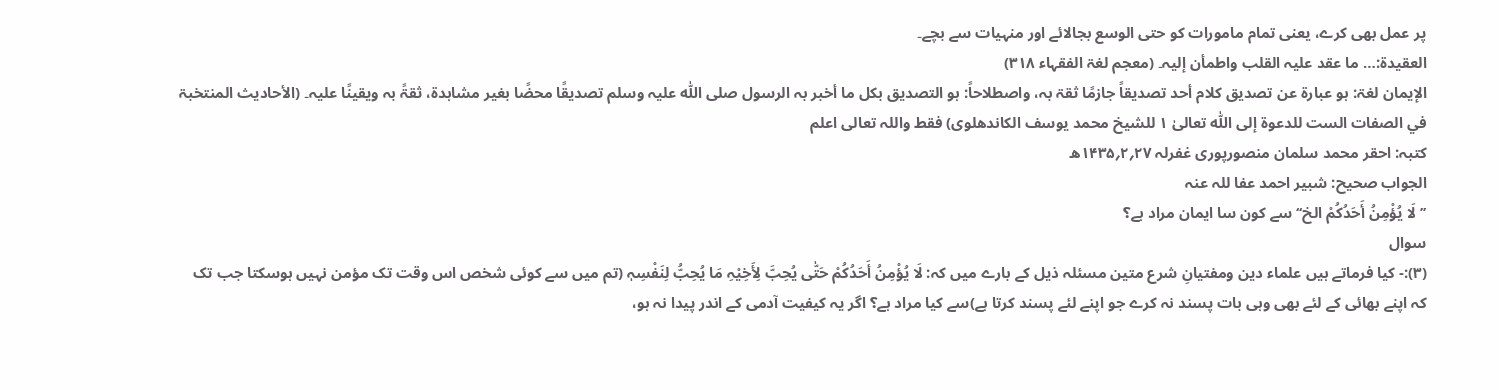پر عمل بھی کرے، یعنی تمام مامورات کو حتی الوسع بجالائے اور منہیات سے بچے۔
العقیدۃ:… ما عقد علیہ القلب واطمأن إلیہ۔ (معجم لغۃ الفقہاء ۳۱۸)
الإیمان لغۃ: ہو عبارۃ عن تصدیق کلام أحد تصدیقاً جازمًا ثقۃ بہ، واصطلاحاً: ہو التصدیق بکل ما أخبر بہ الرسول صلی اللّٰہ علیہ وسلم تصدیقًا محضًا بغیر مشاہدۃ، ثقۃً بہ ویقینًا علیہ۔ (الأحادیث المنتخبۃ في الصفات الست للدعوۃ إلی اللّٰہ تعالیٰ ۱ للشیخ محمد یوسف الکاندھلوی) فقط واللہ تعالی اعلم
کتبہ: احقر محمد سلمان منصورپوری غفرلہ ۲۷؍۲؍۱۴۳۵ھ
الجواب صحیح: شبیر احمد عفا للہ عنہ
’’لَا یُؤْمِنُ أَحَدُکُمْ الخ‘‘ سے کون سا ایمان مراد ہے؟
سوال
(۳):- کیا فرماتے ہیں علماء دین ومفتیانِ شرع متین مسئلہ ذیل کے بارے میں کہ: لَا یُؤْمِنُ أَحَدُکُمْ حَتّٰی یُحِبَّ لِأَخِیْہِ مَا یُحِبُّ لِنَفْسِہٖ (تم میں سے کوئی شخص اس وقت تک مؤمن نہیں ہوسکتا جب تک کہ اپنے بھائی کے لئے بھی وہی بات پسند نہ کرے جو اپنے لئے پسند کرتا ہے)سے کیا مراد ہے؟ اگر یہ کیفیت آدمی کے اندر پیدا نہ ہو،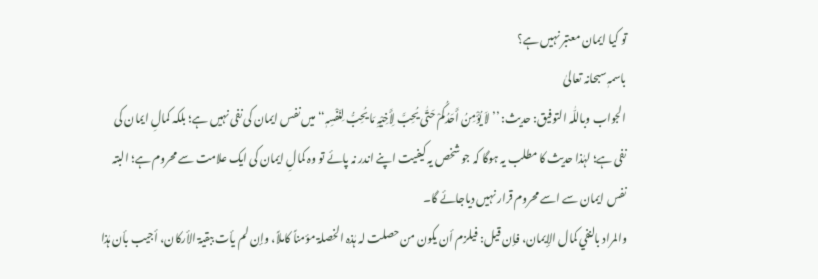تو کیا ایمان معتبر نہیں ہے؟
باسمہٖ سبحانہ تعالیٰ
الجواب وباللّٰہ التوفیق: حدیث: ’’لاَ یُؤْمِنُ أَحَدُکُمْ حَتّٰی یُحِبَّ لِأَخِیْہِ مَا یُحِبُّ لِنَفْسِہٖ‘‘ میں نفس ایمان کی نفی نہیں ہے؛ بلکہ کمالِ ایمان کی نفی ہے؛ لہٰذا حدیث کا مطلب یہ ہوگا کہ جو شخص یہ کیفیت اپنے اندر نہ پائے تو وہ کمالِ ایمان کی ایک علامت سے محروم ہے؛ البتہ نفس ایمان سے اسے محروم قرار نہیں دیاجائے گا۔
والمراد بالنفي کمال الإیمان، فإن قیل: فیلزم أن یکون من حصلت لہ ہٰذہ الخصلۃ مؤمناً کاملاً، وإن لم یأت ببقیۃ الأرکان، أجیب بأن ہٰذا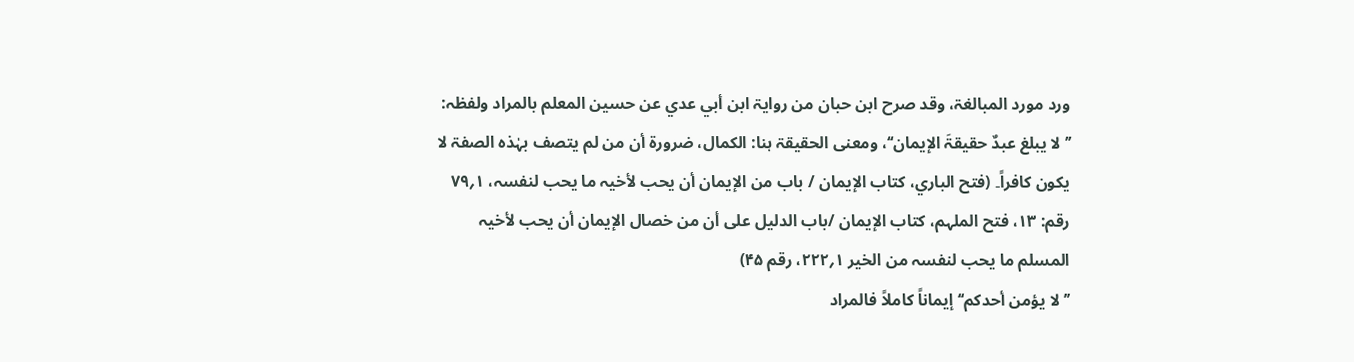ورد مورد المبالغۃ، وقد صرح ابن حبان من روایۃ ابن أبي عدي عن حسین المعلم بالمراد ولفظہ: ’’لا یبلغ عبدٌ حقیقۃَ الإیمان‘‘، ومعنی الحقیقۃ ہنا: الکمال، ضرورۃ أن من لم یتصف بہٰذہ الصفۃ لا یکون کافراً۔ (فتح الباري، کتاب الإیمان / باب من الإیمان أن یحب لأخیہ ما یحب لنفسہ، ۱؍۷۹ رقم: ۱۳، فتح الملہم، کتاب الإیمان /باب الدلیل علی أن من خصال الإیمان أن یحب لأخیہ المسلم ما یحب لنفسہ من الخیر ۱؍۲۲۲، رقم ۴۵)
’’لا یؤمن أحدکم‘‘ إیماناً کاملاً فالمراد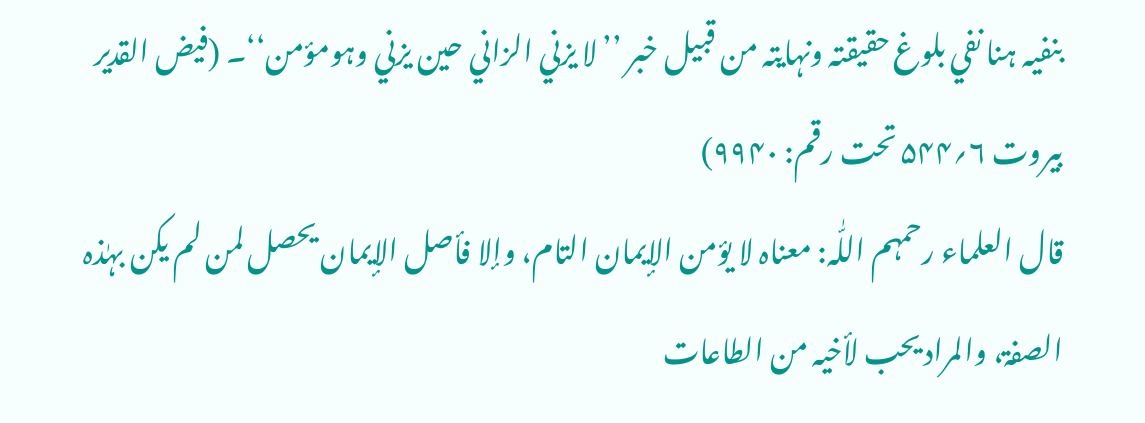بنفیہ ہنا نفي بلوغ حقیقتہ ونہایتہ من قبیل خبر ’’لا یزني الزاني حین یزني وہومؤمن‘‘۔ (فیض القدیر بیروت ۶؍۵۴۴ تحت رقم: ۹۹۴۰)
قال العلماء رحمہم اللّٰہ: معناہ لا یؤمن الإیمان التام، وإلا فأصل الإیمان یحصل لمن لم یکن بہٰذہ الصفۃ، والمراد یحب لأخیہ من الطاعات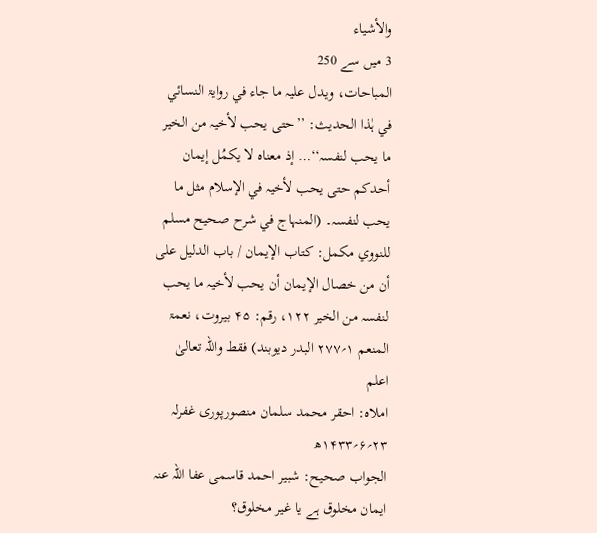والأشیاء
3 میں سے 250
المباحات، ویدل علیہ ما جاء في روایۃ النسائي في ہٰذا الحدیث: ’’حتی یحب لأخیہ من الخیر ما یحب لنفسہ‘‘… إذ معناہ لا یکمُل إیمان أحدکم حتی یحب لأخیہ في الإسلام مثل ما یحب لنفسہ۔ (المنہاج في شرح صحیح مسلم للنووي مکمل: کتاب الإیمان / باب الدلیل علی أن من خصال الإیمان أن یحب لأخیہ ما یحب لنفسہ من الخیر ۱۲۲، رقم: ۴۵ بیروت، نعمۃ المنعم ۱؍۲۷۷ البدر دیوبند) فقط واللہ تعالیٰ اعلم
املاہ: احقر محمد سلمان منصورپوری غفرلہ ۲۳؍۶؍۱۴۳۳ھ
الجواب صحیح: شبیر احمد قاسمی عفا اللہ عنہ
ایمان مخلوق ہے یا غیر مخلوق؟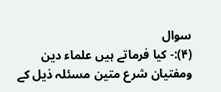سوال
(۴):- کیا فرماتے ہیں علماء دین ومفتیان شرع متین مسئلہ ذیل کے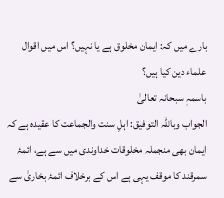بارے میں کہ: ایمان مخلوق ہے یا نہیں؟ اس میں اقوال علماء دین کیا ہیں؟
باسمہٖ سبحانہ تعالیٰ
الجواب وباللّٰہ التوفیق: اہلِ سنت والجماعت کا عقیدہ ہے کہ ایمان بھی منجملہ مخلوقات خداوندی میں سے ہے، ائمۂ سمرقند کا موقف یہی ہے اس کے برخلاف ائمۂ بخاریٰ سے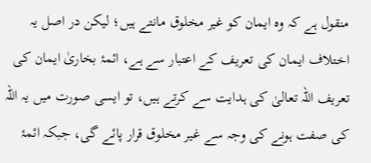منقول ہے کہ وہ ایمان کو غیر مخلوق مانتے ہیں؛ لیکن در اصل یہ اختلاف ایمان کی تعریف کے اعتبار سے ہے، ائمۂ بخاریٰ ایمان کی تعریف اللہ تعالیٰ کی ہدایت سے کرتے ہیں، تو ایسی صورت میں یہ اللہ کی صفت ہونے کی وجہ سے غیر مخلوق قرار پائے گی، جبکہ ائمۂ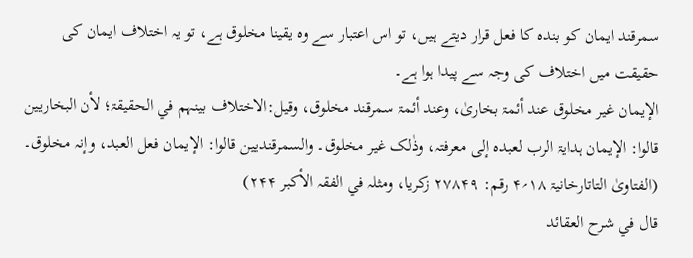سمرقند ایمان کو بندہ کا فعل قرار دیتے ہیں، تو اس اعتبار سے وہ یقینا مخلوق ہے، تو یہ اختلاف ایمان کی حقیقت میں اختلاف کی وجہ سے پیدا ہوا ہے۔
الإیمان غیر مخلوق عند أئمۃ بخاریٰ، وعند أئمۃ سمرقند مخلوق، وقیل:الاختلاف بینہم في الحقیقۃ؛ لأن البخاریین قالوا: الإیمان ہدایۃ الرب لعبدہ إلی معرفتہ، وذٰلک غیر مخلوق۔ والسمرقندیین قالوا: الإیمان فعل العبد، وإنہ مخلوق۔ (الفتاویٰ التاتارخانیۃ ۱۸؍۴ رقم: ۲۷۸۴۹ زکریا، ومثلہ في الفقہ الأکبر ۲۴۴)
قال في شرح العقائد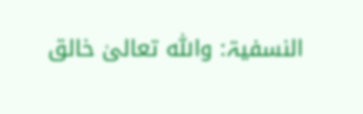النسفیۃ: واللّٰہ تعالیٰ خالق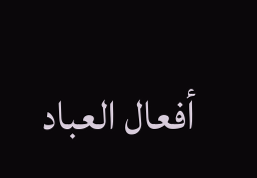أفعال العباد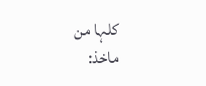کلہا من
ماخذ: